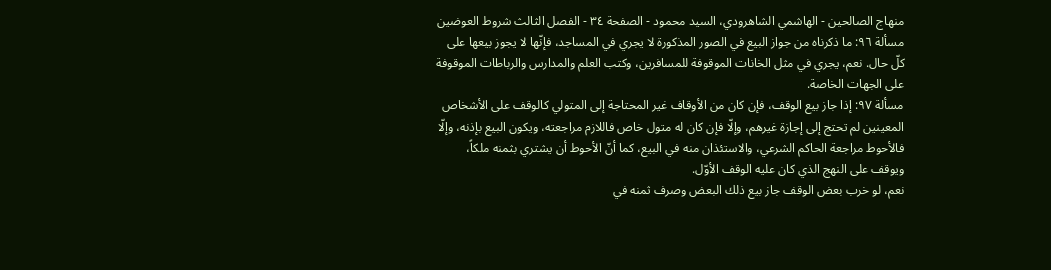منهاج الصالحين - الهاشمي الشاهرودي، السيد محمود - الصفحة ٣٤ - الفصل الثالث شروط العوضين
مسألة ٩٦: ما ذكرناه من جواز البيع في الصور المذكورة لا يجري في المساجد، فإنّها لا يجوز بيعها على كلّ حال. نعم، يجري في مثل الخانات الموقوفة للمسافرين، وكتب العلم والمدارس والرباطات الموقوفة على الجهات الخاصة.
مسألة ٩٧: إذا جاز بيع الوقف، فإن كان من الأوقاف غير المحتاجة إلى المتولي كالوقف على الأشخاص المعينين لم تحتج إلى إجازة غيرهم، وإلّا فإن كان له متول خاص فاللازم مراجعته، ويكون البيع بإذنه، وإلّا فالأحوط مراجعة الحاكم الشرعي، والاستئذان منه في البيع، كما أنّ الأحوط أن يشتري بثمنه ملكاً، ويوقف على النهج الذي كان عليه الوقف الأوّل.
نعم، لو خرب بعض الوقف جاز بيع ذلك البعض وصرف ثمنه في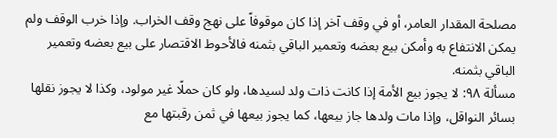مصلحة المقدار العامر، أو في وقف آخر إذا كان موقوفاً على نهج وقف الخراب. وإذا خرب الوقف ولم يمكن الانتفاع به وأمكن بيع بعضه وتعمير الباقي بثمنه فالأحوط الاقتصار على بيع بعضه وتعمير الباقي بثمنه.
مسألة ٩٨: لا يجوز بيع الأمة إذا كانت ذات ولد لسيدها، ولو كان حملًا غير مولود، وكذا لا يجوز نقلها بسائر النواقل، وإذا مات ولدها جاز بيعها، كما يجوز بيعها في ثمن رقبتها مع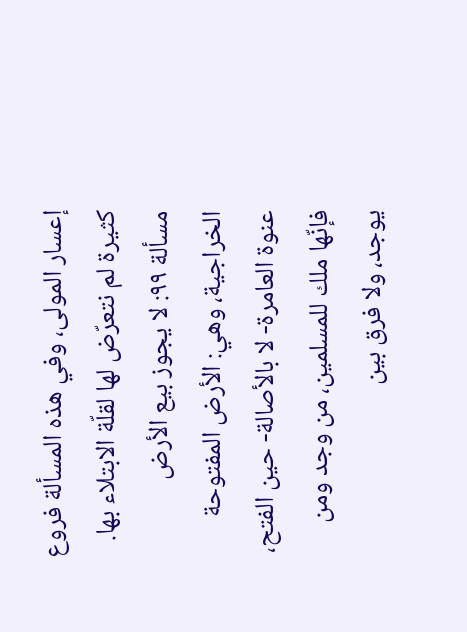إعسار المولى، وفي هذه المسألة فروع كثيرة لم نتعرّض لها لقلّة الابتلاء بها.
مسألة ٩٩: لا يجوز بيع الأرض الخراجية، وهي: الأرض المفتوحة عنوة العامرة- لا بالأصالة- حين الفتح، فإنّها ملك للمسلمين، من وجد ومن يوجد، ولا فرق بين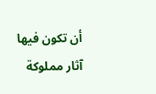أن تكون فيها آثار مملوكة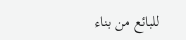للبائع من بناء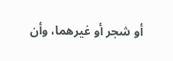أو شجر أو غيرهما، وأن